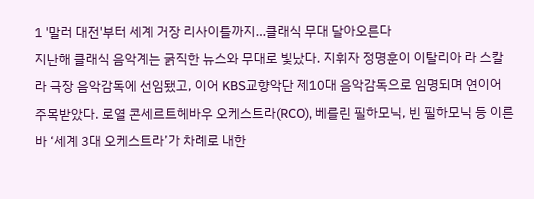1 '말러 대전'부터 세계 거장 리사이틀까지…클래식 무대 달아오른다
지난해 클래식 음악계는 굵직한 뉴스와 무대로 빛났다. 지휘자 정명훈이 이탈리아 라 스칼라 극장 음악감독에 선임됐고, 이어 KBS교향악단 제10대 음악감독으로 임명되며 연이어 주목받았다. 로열 콘세르트헤바우 오케스트라(RCO), 베를린 필하모닉, 빈 필하모닉 등 이른바 ‘세계 3대 오케스트라’가 차례로 내한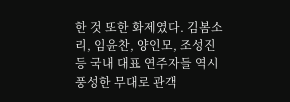한 것 또한 화제였다. 김봄소리, 임윤찬, 양인모, 조성진 등 국내 대표 연주자들 역시 풍성한 무대로 관객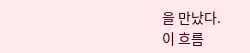을 만났다.
이 흐름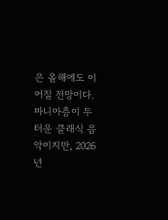은 올해에도 이어질 전망이다. 마니아층이 두터운 클래식 음악이지만, 2026년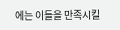에는 이들을 만족시킬